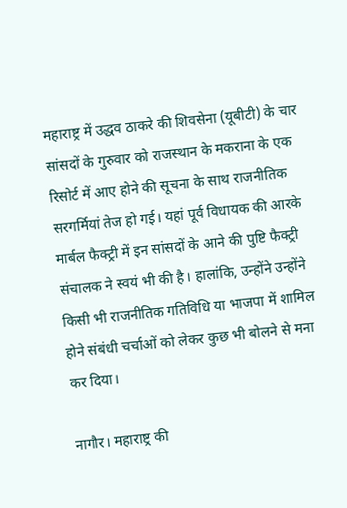महाराष्ट्र में उद्धव ठाकरे की शिवसेना (यूबीटी) के चार सांसदों के गुरुवार को राजस्थान के मकराना के एक रिसोर्ट में आए होने की सूचना के साथ राजनीतिक सरगर्मियां तेज हो गई। यहां पूर्व विधायक की आरके मार्बल फैक्ट्री में इन सांसदों के आने की पुष्टि फैक्ट्री संचालक ने स्वयं भी की है। हालांकि, उन्होंने उन्होंने किसी भी राजनीतिक गतिविधि या भाजपा में शामिल होने संबंधी चर्चाओं को लेकर कुछ भी बोलने से मना कर दिया।

नागौर। महाराष्ट्र की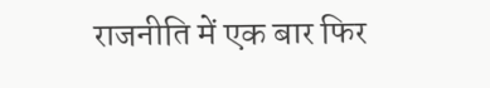राजनीति में एक बार फिर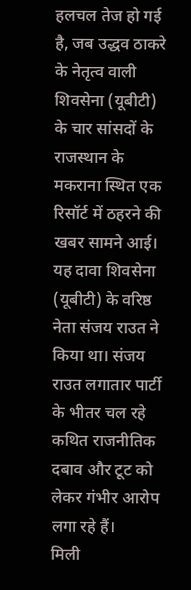हलचल तेज हो गई है, जब उद्धव ठाकरे के नेतृत्व वाली शिवसेना (यूबीटी) के चार सांसदों के राजस्थान के मकराना स्थित एक रिसॉर्ट में ठहरने की खबर सामने आई। यह दावा शिवसेना (यूबीटी) के वरिष्ठ नेता संजय राउत ने किया था। संजय राउत लगातार पार्टी के भीतर चल रहे कथित राजनीतिक दबाव और टूट को लेकर गंभीर आरोप लगा रहे हैं।
मिली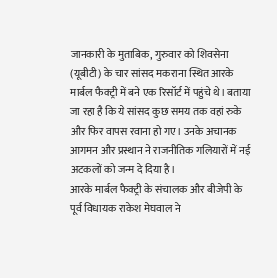जानकारी के मुताबिक, गुरुवार को शिवसेना (यूबीटी) के चार सांसद मकराना स्थित आरके मार्बल फैक्ट्री में बने एक रिसॉर्ट में पहुंचे थे। बताया जा रहा है कि ये सांसद कुछ समय तक वहां रुके और फिर वापस रवाना हो गए। उनके अचानक आगमन और प्रस्थान ने राजनीतिक गलियारों में नई अटकलों को जन्म दे दिया है।
आरके मार्बल फैक्ट्री के संचालक और बीजेपी के पूर्व विधायक राकेश मेघवाल ने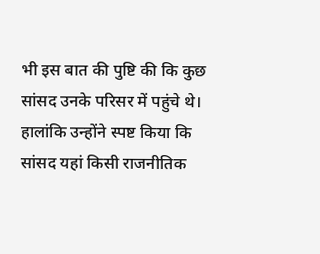भी इस बात की पुष्टि की कि कुछ सांसद उनके परिसर में पहुंचे थे। हालांकि उन्होंने स्पष्ट किया कि सांसद यहां किसी राजनीतिक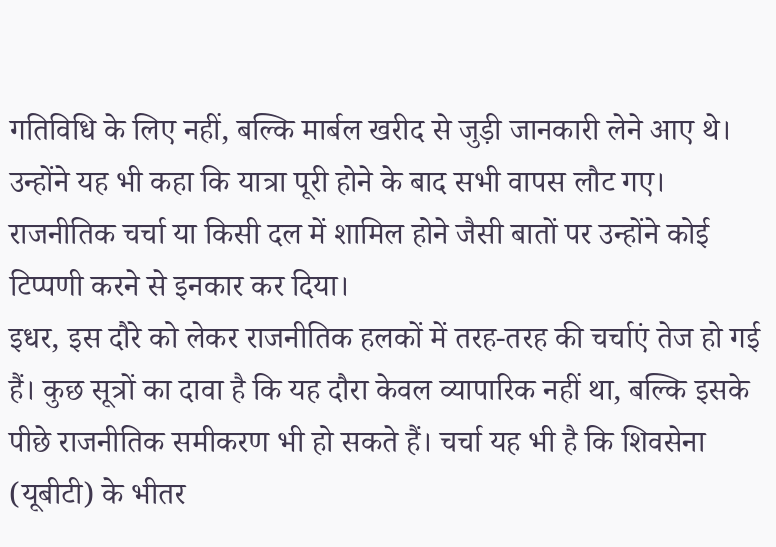गतिविधि के लिए नहीं, बल्कि मार्बल खरीद से जुड़ी जानकारी लेने आए थे। उन्होंने यह भी कहा कि यात्रा पूरी होने के बाद सभी वापस लौट गए। राजनीतिक चर्चा या किसी दल में शामिल होने जैसी बातों पर उन्होंने कोई टिप्पणी करने से इनकार कर दिया।
इधर, इस दौरे को लेकर राजनीतिक हलकों में तरह-तरह की चर्चाएं तेज हो गई हैं। कुछ सूत्रों का दावा है कि यह दौरा केवल व्यापारिक नहीं था, बल्कि इसके पीछे राजनीतिक समीकरण भी हो सकते हैं। चर्चा यह भी है कि शिवसेना (यूबीटी) के भीतर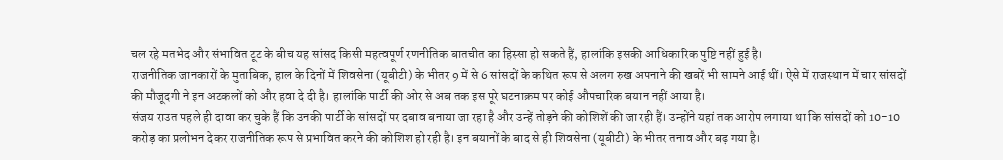चल रहे मतभेद और संभावित टूट के बीच यह सांसद किसी महत्वपूर्ण रणनीतिक बातचीत का हिस्सा हो सकते हैं, हालांकि इसकी आधिकारिक पुष्टि नहीं हुई है।
राजनीतिक जानकारों के मुताबिक, हाल के दिनों में शिवसेना (यूबीटी) के भीतर 9 में से 6 सांसदों के कथित रूप से अलग रुख अपनाने की खबरें भी सामने आई थीं। ऐसे में राजस्थान में चार सांसदों की मौजूदगी ने इन अटकलों को और हवा दे दी है। हालांकि पार्टी की ओर से अब तक इस पूरे घटनाक्रम पर कोई औपचारिक बयान नहीं आया है।
संजय राउत पहले ही दावा कर चुके हैं कि उनकी पार्टी के सांसदों पर दबाव बनाया जा रहा है और उन्हें तोड़ने की कोशिशें की जा रही हैं। उन्होंने यहां तक आरोप लगाया था कि सांसदों को 10-10 करोड़ का प्रलोभन देकर राजनीतिक रूप से प्रभावित करने की कोशिश हो रही है। इन बयानों के बाद से ही शिवसेना (यूबीटी) के भीतर तनाव और बढ़ गया है।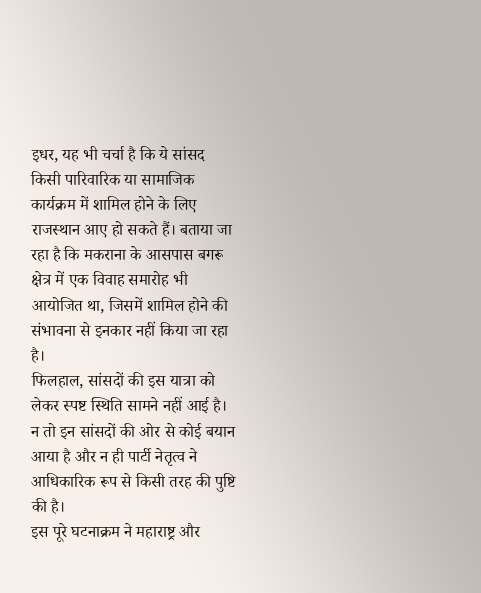इधर, यह भी चर्चा है कि ये सांसद किसी पारिवारिक या सामाजिक कार्यक्रम में शामिल होने के लिए राजस्थान आए हो सकते हैं। बताया जा रहा है कि मकराना के आसपास बगरू क्षेत्र में एक विवाह समारोह भी आयोजित था, जिसमें शामिल होने की संभावना से इनकार नहीं किया जा रहा है।
फिलहाल, सांसदों की इस यात्रा को लेकर स्पष्ट स्थिति सामने नहीं आई है। न तो इन सांसदों की ओर से कोई बयान आया है और न ही पार्टी नेतृत्व ने आधिकारिक रूप से किसी तरह की पुष्टि की है।
इस पूरे घटनाक्रम ने महाराष्ट्र और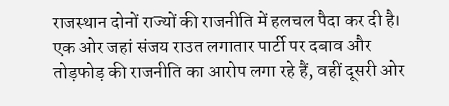राजस्थान दोनों राज्यों की राजनीति में हलचल पैदा कर दी है। एक ओर जहां संजय राउत लगातार पार्टी पर दबाव और तोड़फोड़ की राजनीति का आरोप लगा रहे हैं, वहीं दूसरी ओर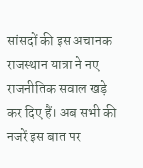सांसदों की इस अचानक राजस्थान यात्रा ने नए राजनीतिक सवाल खड़े कर दिए हैं। अब सभी की नजरें इस बात पर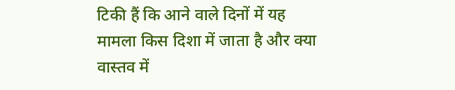टिकी हैं कि आने वाले दिनों में यह मामला किस दिशा में जाता है और क्या वास्तव में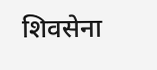शिवसेना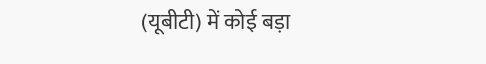(यूबीटी) में कोई बड़ा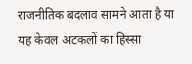राजनीतिक बदलाव सामने आता है या यह केवल अटकलों का हिस्सा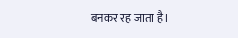बनकर रह जाता है।